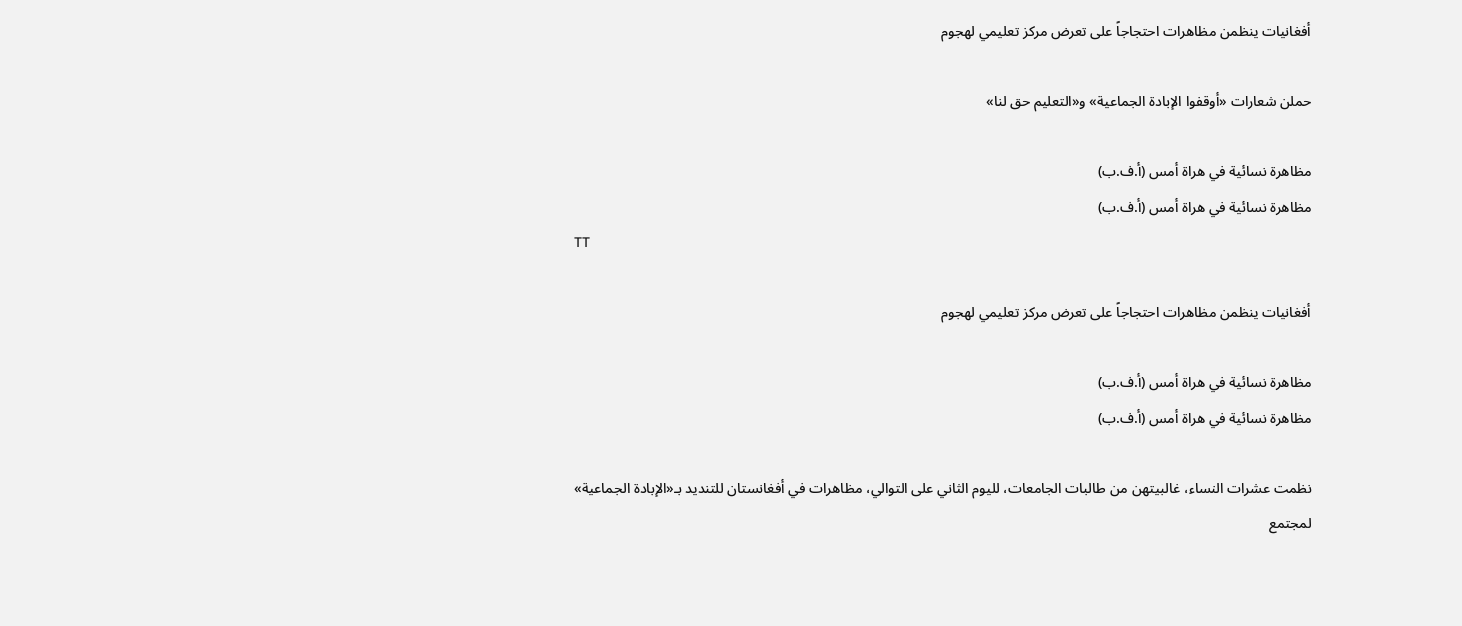أفغانيات ينظمن مظاهرات احتجاجاً على تعرض مركز تعليمي لهجوم

حملن شعارات «أوقفوا الإبادة الجماعية» و«التعليم حق لنا»

مظاهرة نسائية في هراة أمس (أ.ف.ب)
مظاهرة نسائية في هراة أمس (أ.ف.ب)
TT

أفغانيات ينظمن مظاهرات احتجاجاً على تعرض مركز تعليمي لهجوم

مظاهرة نسائية في هراة أمس (أ.ف.ب)
مظاهرة نسائية في هراة أمس (أ.ف.ب)

نظمت عشرات النساء، غالبيتهن من طالبات الجامعات، لليوم الثاني على التوالي، مظاهرات في أفغانستان للتنديد بـ«الإبادة الجماعية» لمجتمع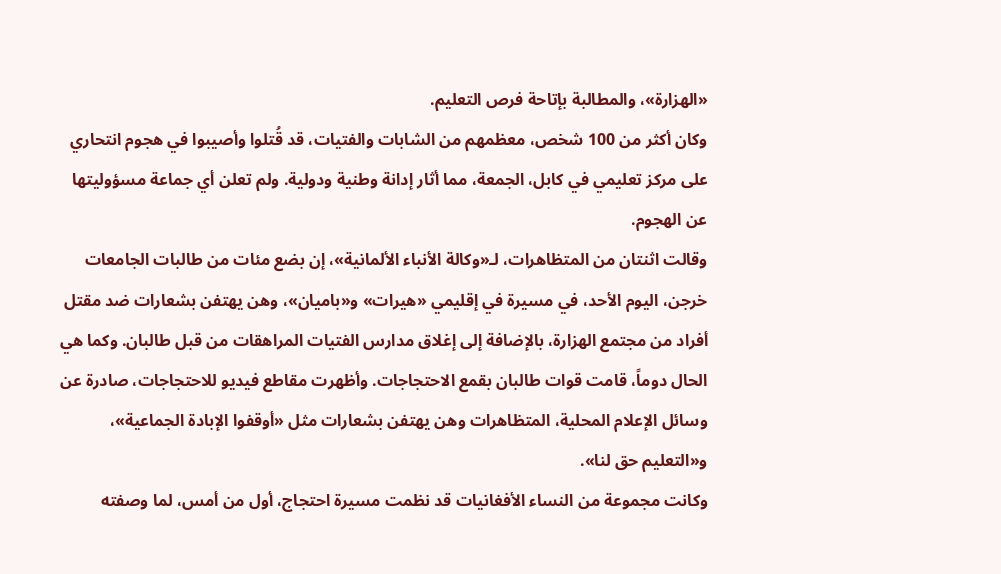«الهزارة»، والمطالبة بإتاحة فرص التعليم.
وكان أكثر من 100 شخص، معظمهم من الشابات والفتيات، قد قُتلوا وأصيبوا في هجوم انتحاري على مركز تعليمي في كابل، الجمعة، مما أثار إدانة وطنية ودولية. ولم تعلن أي جماعة مسؤوليتها عن الهجوم.
وقالت اثنتان من المتظاهرات، لـ«وكالة الأنباء الألمانية»، إن بضع مئات من طالبات الجامعات خرجن، اليوم الأحد، في مسيرة في إقليمي «هيرات» و«باميان»، وهن يهتفن بشعارات ضد مقتل أفراد من مجتمع الهزارة، بالإضافة إلى إغلاق مدارس الفتيات المراهقات من قبل طالبان. وكما هي الحال دوماً، قامت قوات طالبان بقمع الاحتجاجات. وأظهرت مقاطع فيديو للاحتجاجات، صادرة عن وسائل الإعلام المحلية، المتظاهرات وهن يهتفن بشعارات مثل «أوقفوا الإبادة الجماعية»، و«التعليم حق لنا».
وكانت مجموعة من النساء الأفغانيات قد نظمت مسيرة احتجاج، أول من أمس، لما وصفته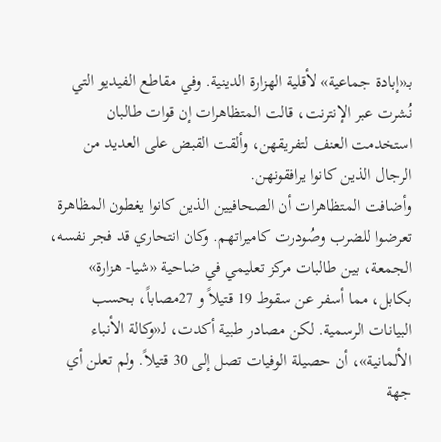بـ«إبادة جماعية» لأقلية الهزارة الدينية. وفي مقاطع الفيديو التي نُشرت عبر الإنترنت، قالت المتظاهرات إن قوات طالبان استخدمت العنف لتفريقهن، وألقت القبض على العديد من الرجال الذين كانوا يرافقونهن.
وأضافت المتظاهرات أن الصحافيين الذين كانوا يغطون المظاهرة تعرضوا للضرب وصُودرت كاميراتهم. وكان انتحاري قد فجر نفسه، الجمعة، بين طالبات مركز تعليمي في ضاحية «شيا- هزارة» بكابل، مما أسفر عن سقوط 19 قتيلاً و 27مصاباً، بحسب البيانات الرسمية. لكن مصادر طبية أكدت، لـ«وكالة الأنباء الألمانية»، أن حصيلة الوفيات تصل إلى 30 قتيلاً. ولم تعلن أي جهة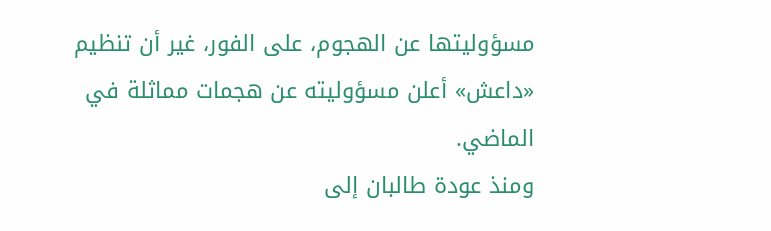مسؤوليتها عن الهجوم، على الفور، غير أن تنظيم «داعش» أعلن مسؤوليته عن هجمات مماثلة في الماضي.
ومنذ عودة طالبان إلى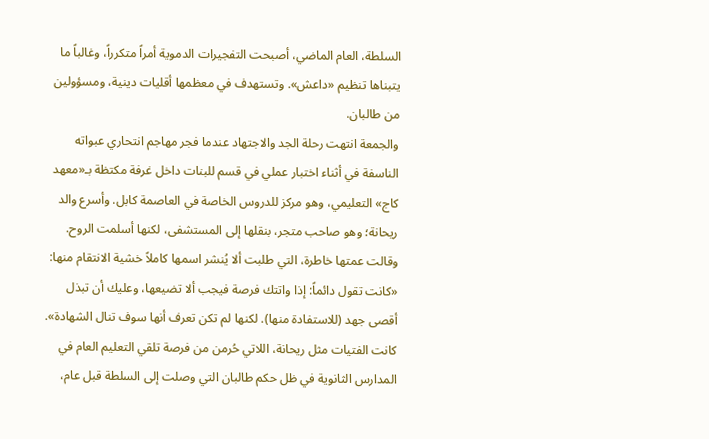السلطة، العام الماضي، أصبحت التفجيرات الدموية أمراً متكرراً، وغالباً ما يتبناها تنظيم «داعش». وتستهدف في معظمها أقليات دينية، ومسؤولين من طالبان.
والجمعة انتهت رحلة الجد والاجتهاد عندما فجر مهاجم انتحاري عبواته الناسفة في أثناء اختبار عملي في قسم للبنات داخل غرفة مكتظة بـ«معهد كاج» التعليمي، وهو مركز للدروس الخاصة في العاصمة كابل. وأسرع والد ريحانة؛ وهو صاحب متجر، بنقلها إلى المستشفى، لكنها أسلمت الروح.
وقالت عمتها خاطرة، التي طلبت ألا يُنشر اسمها كاملاً خشية الانتقام منها: «كانت تقول دائماً: إذا واتتك فرصة فيجب ألا تضيعها، وعليك أن تبذل أقصى جهد (للاستفادة منها). لكنها لم تكن تعرف أنها سوف تنال الشهادة».
كانت الفتيات مثل ريحانة، اللاتي حُرمن من فرصة تلقي التعليم العام في المدارس الثانوية في ظل حكم طالبان التي وصلت إلى السلطة قبل عام،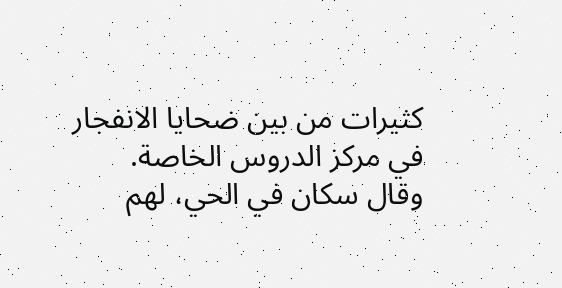كثيرات من بين ضحايا الانفجار في مركز الدروس الخاصة.
وقال سكان في الحي، لهم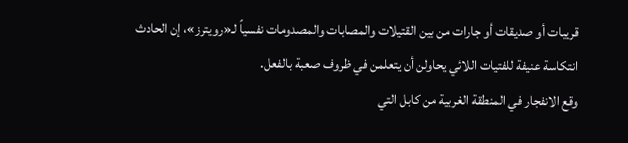قريبات أو صديقات أو جارات من بين القتيلات والمصابات والمصدومات نفسياً لـ«رويترز»، إن الحادث انتكاسة عنيفة للفتيات اللائي يحاولن أن يتعلمن في ظروف صعبة بالفعل.
وقع الانفجار في المنطقة الغربية من كابل التي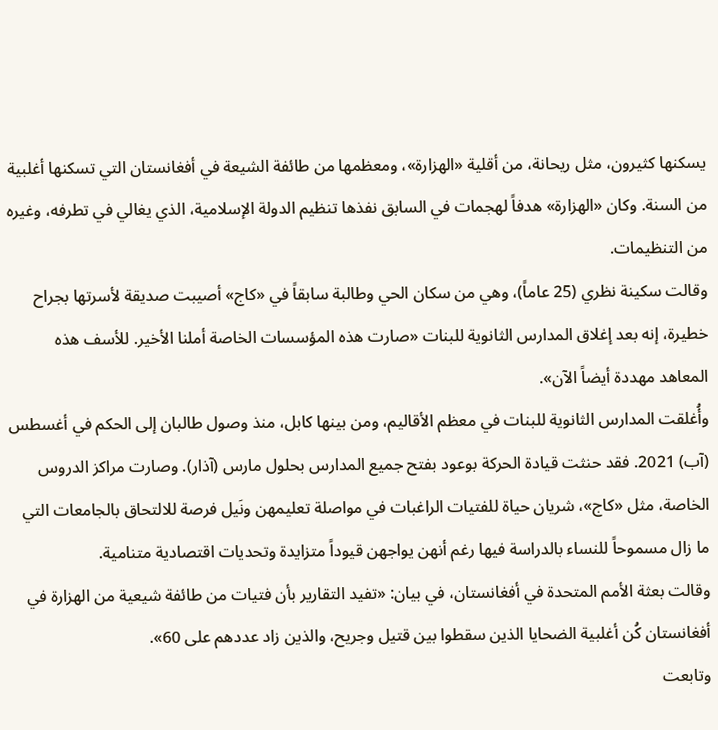يسكنها كثيرون، مثل ريحانة، من أقلية «الهزارة»، ومعظمها من طائفة الشيعة في أفغانستان التي تسكنها أغلبية من السنة. وكان «الهزارة» هدفاً لهجمات في السابق نفذها تنظيم الدولة الإسلامية، الذي يغالي في تطرفه، وغيره من التنظيمات.
وقالت سكينة نظري (25 عاماً)، وهي من سكان الحي وطالبة سابقاً في «كاج» أصيبت صديقة لأسرتها بجراح خطيرة، إنه بعد إغلاق المدارس الثانوية للبنات «صارت هذه المؤسسات الخاصة أملنا الأخير. للأسف هذه المعاهد مهددة أيضاً الآن».
وأُغلقت المدارس الثانوية للبنات في معظم الأقاليم، ومن بينها كابل، منذ وصول طالبان إلى الحكم في أغسطس (آب) 2021. فقد حنثت قيادة الحركة بوعود بفتح جميع المدارس بحلول مارس (آذار). وصارت مراكز الدروس الخاصة، مثل «كاج»، شريان حياة للفتيات الراغبات في مواصلة تعليمهن ونَيل فرصة للالتحاق بالجامعات التي ما زال مسموحاً للنساء بالدراسة فيها رغم أنهن يواجهن قيوداً متزايدة وتحديات اقتصادية متنامية.
وقالت بعثة الأمم المتحدة في أفغانستان، في بيان: «تفيد التقارير بأن فتيات من طائفة شيعية من الهزارة في أفغانستان كُن أغلبية الضحايا الذين سقطوا بين قتيل وجريح، والذين زاد عددهم على 60».
وتابعت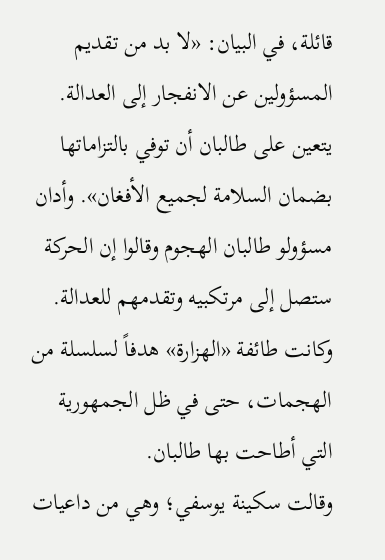قائلة، في البيان: «لا بد من تقديم المسؤولين عن الانفجار إلى العدالة. يتعين على طالبان أن توفي بالتزاماتها بضمان السلامة لجميع الأفغان». وأدان مسؤولو طالبان الهجوم وقالوا إن الحركة ستصل إلى مرتكبيه وتقدمهم للعدالة. وكانت طائفة «الهزارة» هدفاً لسلسلة من الهجمات، حتى في ظل الجمهورية التي أطاحت بها طالبان.
وقالت سكينة يوسفي؛ وهي من داعيات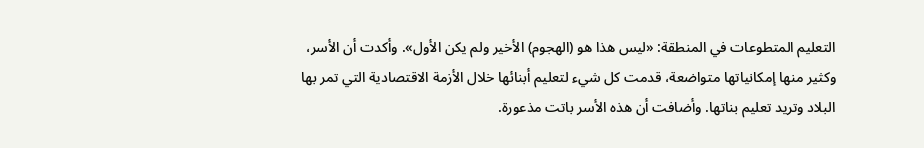التعليم المتطوعات في المنطقة: «ليس هذا هو (الهجوم) الأخير ولم يكن الأول». وأكدت أن الأسر، وكثير منها إمكانياتها متواضعة، قدمت كل شيء لتعليم أبنائها خلال الأزمة الاقتصادية التي تمر بها البلاد وتريد تعليم بناتها. وأضافت أن هذه الأسر باتت مذعورة.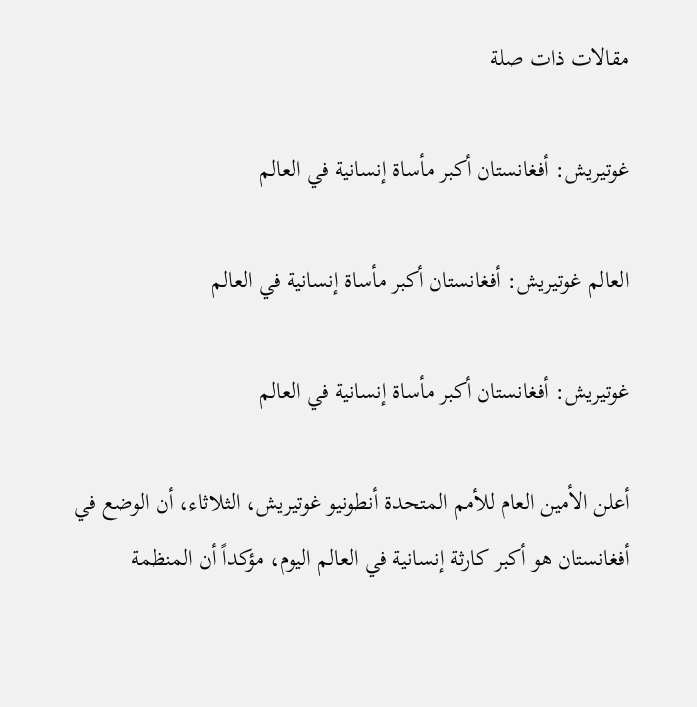مقالات ذات صلة

غوتيريش: أفغانستان أكبر مأساة إنسانية في العالم

العالم غوتيريش: أفغانستان أكبر مأساة إنسانية في العالم

غوتيريش: أفغانستان أكبر مأساة إنسانية في العالم

أعلن الأمين العام للأمم المتحدة أنطونيو غوتيريش، الثلاثاء، أن الوضع في أفغانستان هو أكبر كارثة إنسانية في العالم اليوم، مؤكداً أن المنظمة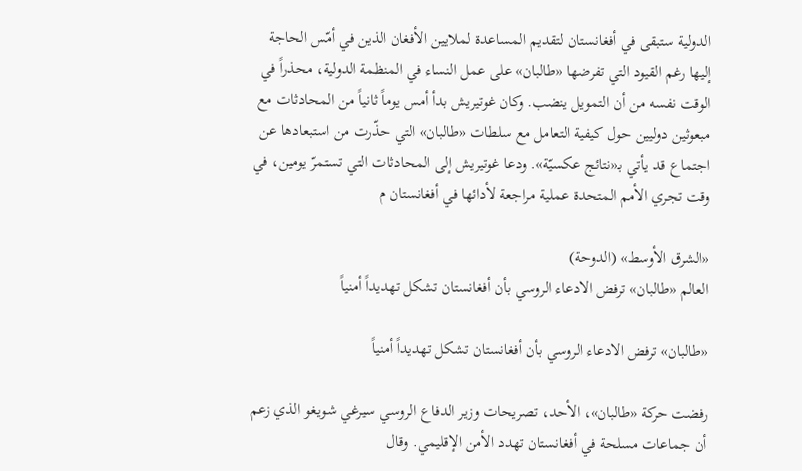الدولية ستبقى في أفغانستان لتقديم المساعدة لملايين الأفغان الذين في أمّس الحاجة إليها رغم القيود التي تفرضها «طالبان» على عمل النساء في المنظمة الدولية، محذراً في الوقت نفسه من أن التمويل ينضب. وكان غوتيريش بدأ أمس يوماً ثانياً من المحادثات مع مبعوثين دوليين حول كيفية التعامل مع سلطات «طالبان» التي حذّرت من استبعادها عن اجتماع قد يأتي بـ«نتائج عكسيّة». ودعا غوتيريش إلى المحادثات التي تستمرّ يومين، في وقت تجري الأمم المتحدة عملية مراجعة لأدائها في أفغانستان م

«الشرق الأوسط» (الدوحة)
العالم «طالبان» ترفض الادعاء الروسي بأن أفغانستان تشكل تهديداً أمنياً

«طالبان» ترفض الادعاء الروسي بأن أفغانستان تشكل تهديداً أمنياً

رفضت حركة «طالبان»، الأحد، تصريحات وزير الدفاع الروسي سيرغي شويغو الذي زعم أن جماعات مسلحة في أفغانستان تهدد الأمن الإقليمي. وقال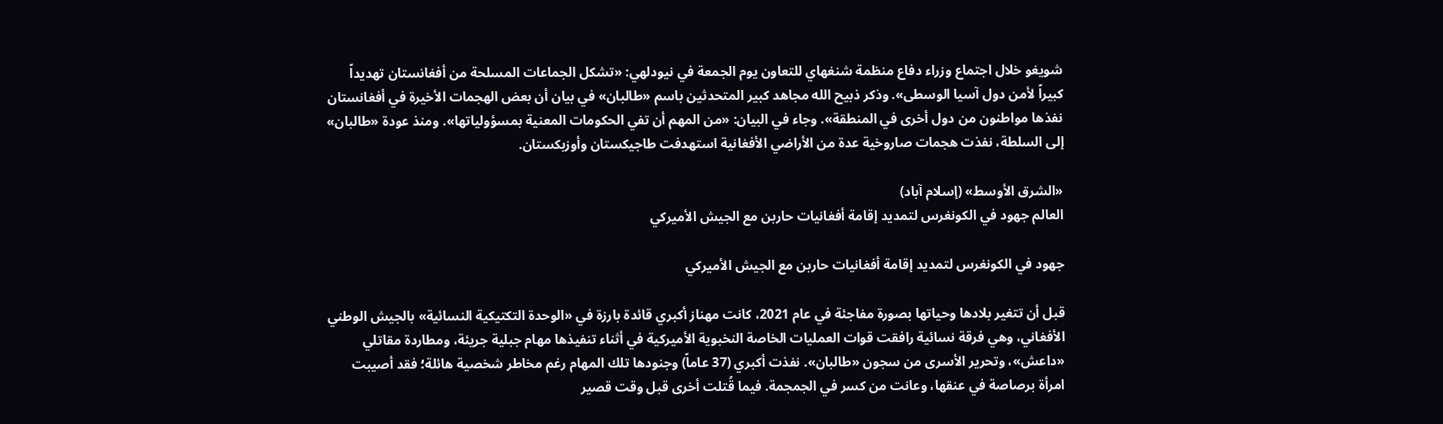شويغو خلال اجتماع وزراء دفاع منظمة شنغهاي للتعاون يوم الجمعة في نيودلهي: «تشكل الجماعات المسلحة من أفغانستان تهديداً كبيراً لأمن دول آسيا الوسطى». وذكر ذبيح الله مجاهد كبير المتحدثين باسم «طالبان» في بيان أن بعض الهجمات الأخيرة في أفغانستان نفذها مواطنون من دول أخرى في المنطقة». وجاء في البيان: «من المهم أن تفي الحكومات المعنية بمسؤولياتها». ومنذ عودة «طالبان» إلى السلطة، نفذت هجمات صاروخية عدة من الأراضي الأفغانية استهدفت طاجيكستان وأوزبكستان.

«الشرق الأوسط» (إسلام آباد)
العالم جهود في الكونغرس لتمديد إقامة أفغانيات حاربن مع الجيش الأميركي

جهود في الكونغرس لتمديد إقامة أفغانيات حاربن مع الجيش الأميركي

قبل أن تتغير بلادها وحياتها بصورة مفاجئة في عام 2021، كانت مهناز أكبري قائدة بارزة في «الوحدة التكتيكية النسائية» بالجيش الوطني الأفغاني، وهي فرقة نسائية رافقت قوات العمليات الخاصة النخبوية الأميركية في أثناء تنفيذها مهام جبلية جريئة، ومطاردة مقاتلي «داعش»، وتحرير الأسرى من سجون «طالبان». نفذت أكبري (37 عاماً) وجنودها تلك المهام رغم مخاطر شخصية هائلة؛ فقد أصيبت امرأة برصاصة في عنقها، وعانت من كسر في الجمجمة. فيما قُتلت أخرى قبل وقت قصير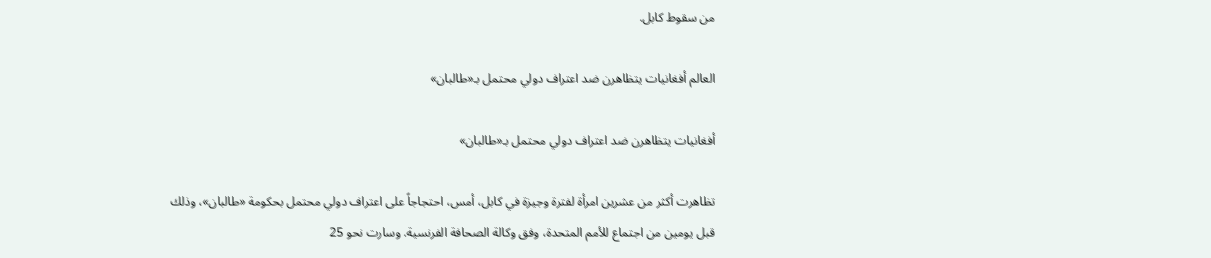من سقوط كابل.

العالم أفغانيات يتظاهرن ضد اعتراف دولي محتمل بـ«طالبان»

أفغانيات يتظاهرن ضد اعتراف دولي محتمل بـ«طالبان»

تظاهرت أكثر من عشرين امرأة لفترة وجيزة في كابل، أمس، احتجاجاً على اعتراف دولي محتمل بحكومة «طالبان»، وذلك قبل يومين من اجتماع للأمم المتحدة، وفق وكالة الصحافة الفرنسية. وسارت نحو 25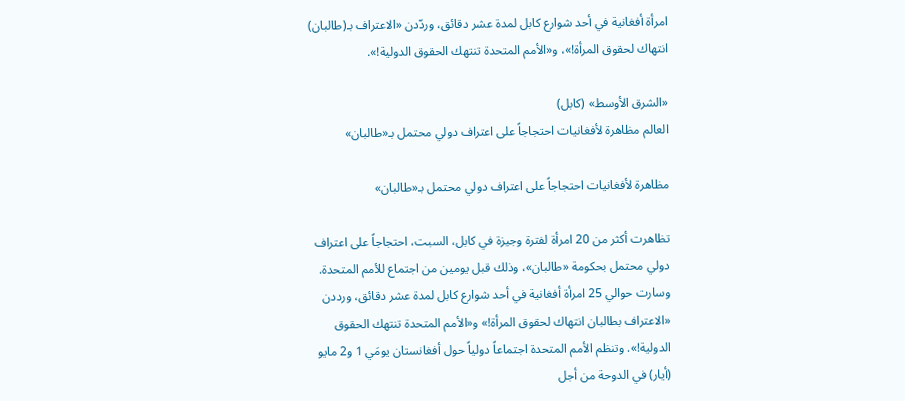امرأة أفغانية في أحد شوارع كابل لمدة عشر دقائق، وردّدن «الاعتراف بـ(طالبان) انتهاك لحقوق المرأة!»، و«الأمم المتحدة تنتهك الحقوق الدولية!».

«الشرق الأوسط» (كابل)
العالم مظاهرة لأفغانيات احتجاجاً على اعتراف دولي محتمل بـ«طالبان»

مظاهرة لأفغانيات احتجاجاً على اعتراف دولي محتمل بـ«طالبان»

تظاهرت أكثر من 20 امرأة لفترة وجيزة في كابل، السبت، احتجاجاً على اعتراف دولي محتمل بحكومة «طالبان»، وذلك قبل يومين من اجتماع للأمم المتحدة. وسارت حوالي 25 امرأة أفغانية في أحد شوارع كابل لمدة عشر دقائق، ورددن «الاعتراف بطالبان انتهاك لحقوق المرأة!» و«الأمم المتحدة تنتهك الحقوق الدولية!». وتنظم الأمم المتحدة اجتماعاً دولياً حول أفغانستان يومَي 1 و2 مايو (أيار) في الدوحة من أجل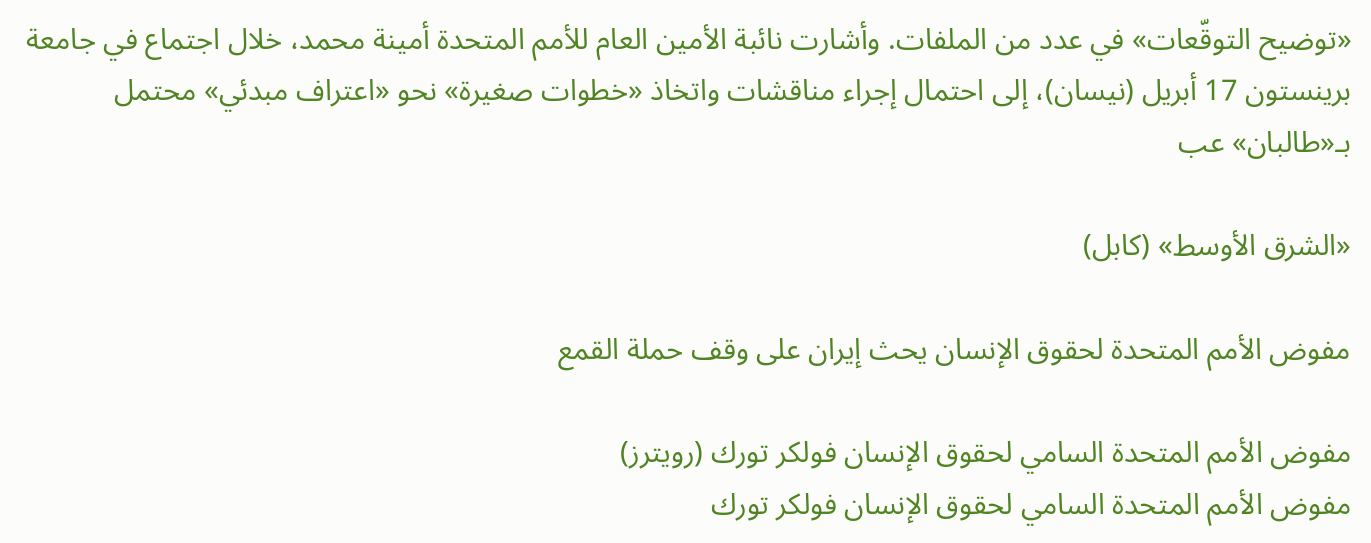«توضيح التوقّعات» في عدد من الملفات. وأشارت نائبة الأمين العام للأمم المتحدة أمينة محمد، خلال اجتماع في جامعة برينستون 17 أبريل (نيسان)، إلى احتمال إجراء مناقشات واتخاذ «خطوات صغيرة» نحو «اعتراف مبدئي» محتمل بـ«طالبان» عب

«الشرق الأوسط» (كابل)

مفوض الأمم المتحدة لحقوق الإنسان يحث إيران على وقف حملة القمع

مفوض الأمم المتحدة السامي لحقوق الإنسان فولكر تورك (رويترز)
مفوض الأمم المتحدة السامي لحقوق الإنسان فولكر تورك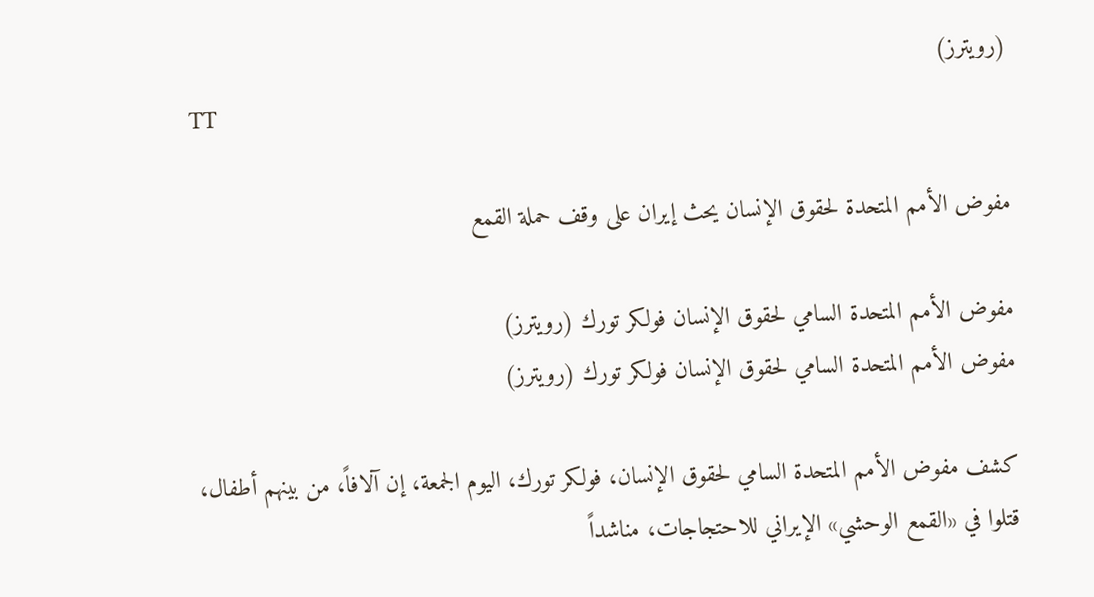(رويترز)
TT

مفوض الأمم المتحدة لحقوق الإنسان يحث إيران على وقف حملة القمع

مفوض الأمم المتحدة السامي لحقوق الإنسان فولكر تورك (رويترز)
مفوض الأمم المتحدة السامي لحقوق الإنسان فولكر تورك (رويترز)

كشف مفوض الأمم المتحدة السامي لحقوق الإنسان، فولكر تورك، اليوم الجمعة، إن ‌آلافاً، من ‌بينهم ‌أطفال، قتلوا في «القمع الوحشي» الإيراني للاحتجاجات، مناشداً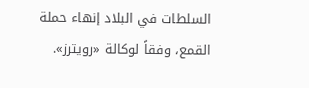السلطات في البلاد إنهاء حملة القمع، وفقاً لوكالة «رويترز».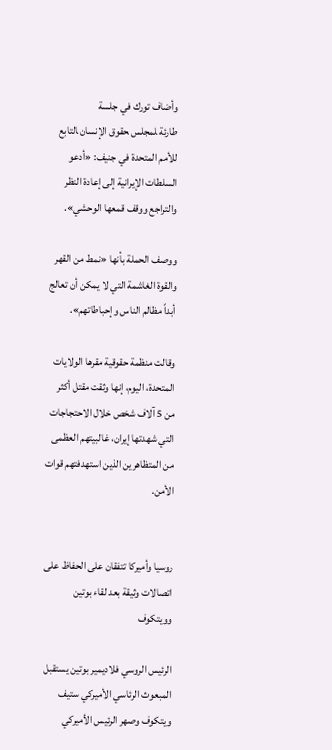وأضاف تورك في ‌جلسة طارئة ‍لمجلس ‍حقوق الإنسان ‍التابع للأمم المتحدة في جنيف: «أدعو السلطات الإيرانية إلى إعادة النظر والتراجع ووقف قمعها الوحشي».

ووصف الحملة بأنها «نمط من القهر والقوة الغاشمة التي لا يمكن أن تعالج أبداً مظالم الناس ‌وإحباطاتهم».

وقالت منظمة حقوقية مقرها الولايات المتحدة، اليوم، إنها وثقت مقتل أكثر من 5 آلاف شخص خلال الاحتجاجات التي شهدتها إيران، غالبيتهم العظمى من المتظاهرين الذين استهدفتهم قوات الأمن.


روسيا وأميركا تتفقان على الحفاظ على اتصالات وثيقة بعد لقاء بوتين وويتكوف

الرئيس الروسي فلاديمير بوتين يستقبل المبعوث الرئاسي الأميركي ستيف ويتكوف وصهر الرئيس الأميركي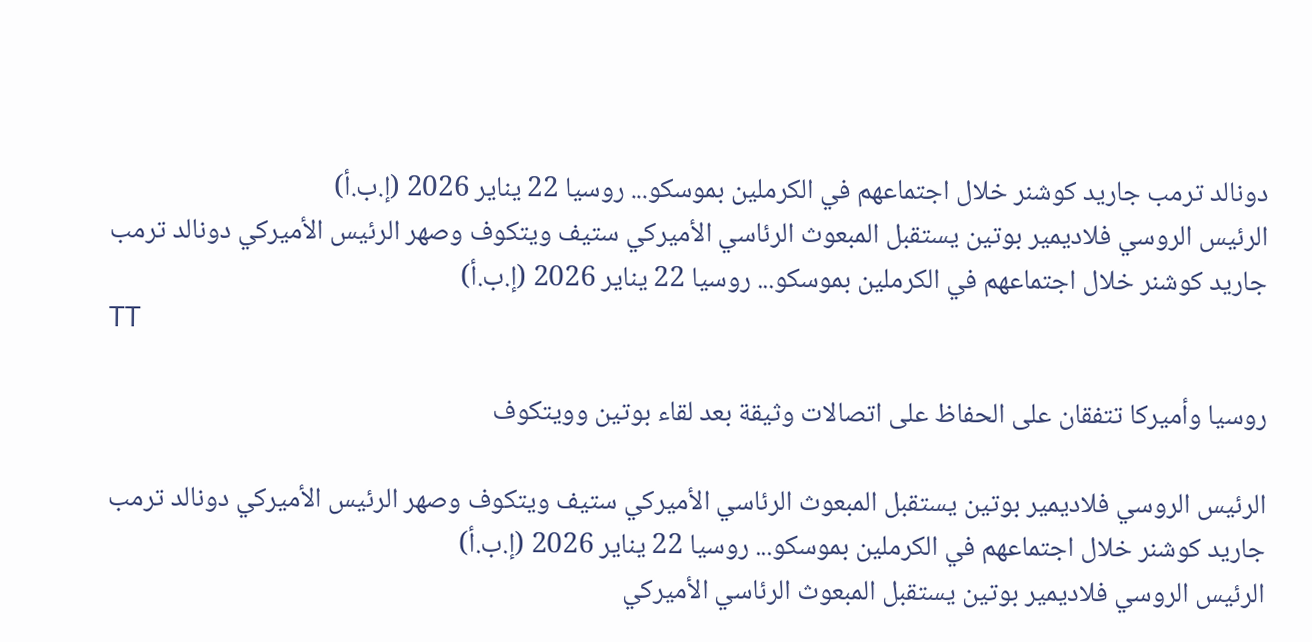دونالد ترمب جاريد كوشنر خلال اجتماعهم في الكرملين بموسكو... روسيا 22 يناير 2026 (إ.ب.أ)
الرئيس الروسي فلاديمير بوتين يستقبل المبعوث الرئاسي الأميركي ستيف ويتكوف وصهر الرئيس الأميركي دونالد ترمب جاريد كوشنر خلال اجتماعهم في الكرملين بموسكو... روسيا 22 يناير 2026 (إ.ب.أ)
TT

روسيا وأميركا تتفقان على الحفاظ على اتصالات وثيقة بعد لقاء بوتين وويتكوف

الرئيس الروسي فلاديمير بوتين يستقبل المبعوث الرئاسي الأميركي ستيف ويتكوف وصهر الرئيس الأميركي دونالد ترمب جاريد كوشنر خلال اجتماعهم في الكرملين بموسكو... روسيا 22 يناير 2026 (إ.ب.أ)
الرئيس الروسي فلاديمير بوتين يستقبل المبعوث الرئاسي الأميركي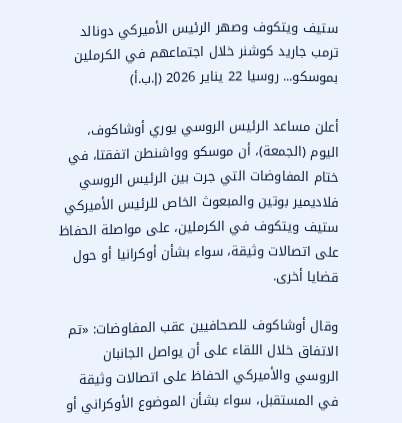ستيف ويتكوف وصهر الرئيس الأميركي دونالد ترمب جاريد كوشنر خلال اجتماعهم في الكرملين بموسكو... روسيا 22 يناير 2026 (إ.ب.أ)

أعلن مساعد الرئيس الروسي يوري أوشاكوف، اليوم (الجمعة)، أن موسكو وواشنطن اتفقتا، في ختام المفاوضات التي جرت بين الرئيس الروسي فلاديمير بوتين والمبعوث الخاص للرئيس الأميركي ستيف ويتكوف في الكرملين، على مواصلة الحفاظ على اتصالات وثيقة، سواء بشأن أوكرانيا أو حول قضايا أخرى.

وقال أوشاكوف للصحافيين عقب المفاوضات: «تم الاتفاق خلال اللقاء على أن يواصل الجانبان الروسي والأميركي الحفاظ على اتصالات وثيقة في المستقبل، سواء بشأن الموضوع الأوكراني أو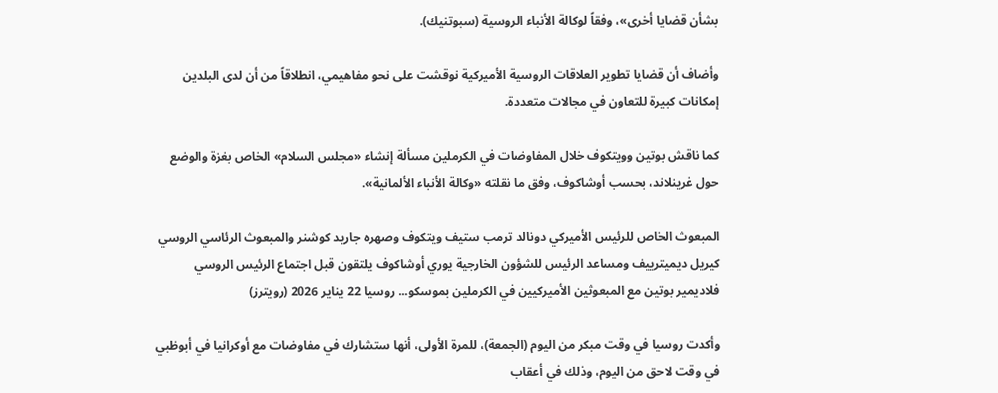بشأن قضايا أخرى»، وفقاً لوكالة الأنباء الروسية (سبوتنيك).

وأضاف أن قضايا تطوير العلاقات الروسية الأميركية نوقشت على نحو مفاهيمي، انطلاقاً من أن لدى البلدين إمكانات كبيرة للتعاون في مجالات متعددة.

كما ناقش بوتين وويتكوف خلال المفاوضات في الكرملين مسألة إنشاء «مجلس السلام» الخاص بغزة والوضع حول غرينلاند، بحسب أوشاكوف، وفق ما نقلته «وكالة الأنباء الألمانية».

المبعوث الخاص للرئيس الأميركي دونالد ترمب ستيف ويتكوف وصهره جاريد كوشنر والمبعوث الرئاسي الروسي كيريل ديميترييف ومساعد الرئيس للشؤون الخارجية يوري أوشاكوف يلتقون قبل اجتماع الرئيس الروسي فلاديمير بوتين مع المبعوثين الأميركيين في الكرملين بموسكو... روسيا 22 يناير 2026 (رويترز)

وأكدت روسيا في وقت مبكر من اليوم (الجمعة)، للمرة الأولى، أنها ستشارك في مفاوضات مع أوكرانيا في أبوظبي في وقت لاحق من اليوم، وذلك في أعقاب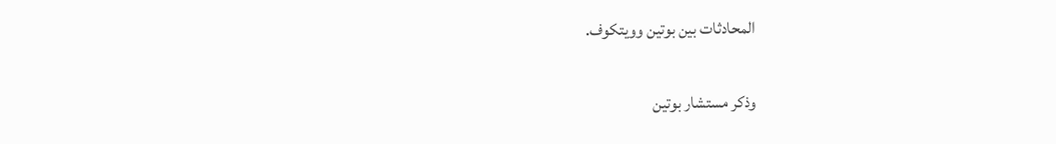المحادثات بين بوتين وويتكوف.

وذكر مستشار بوتين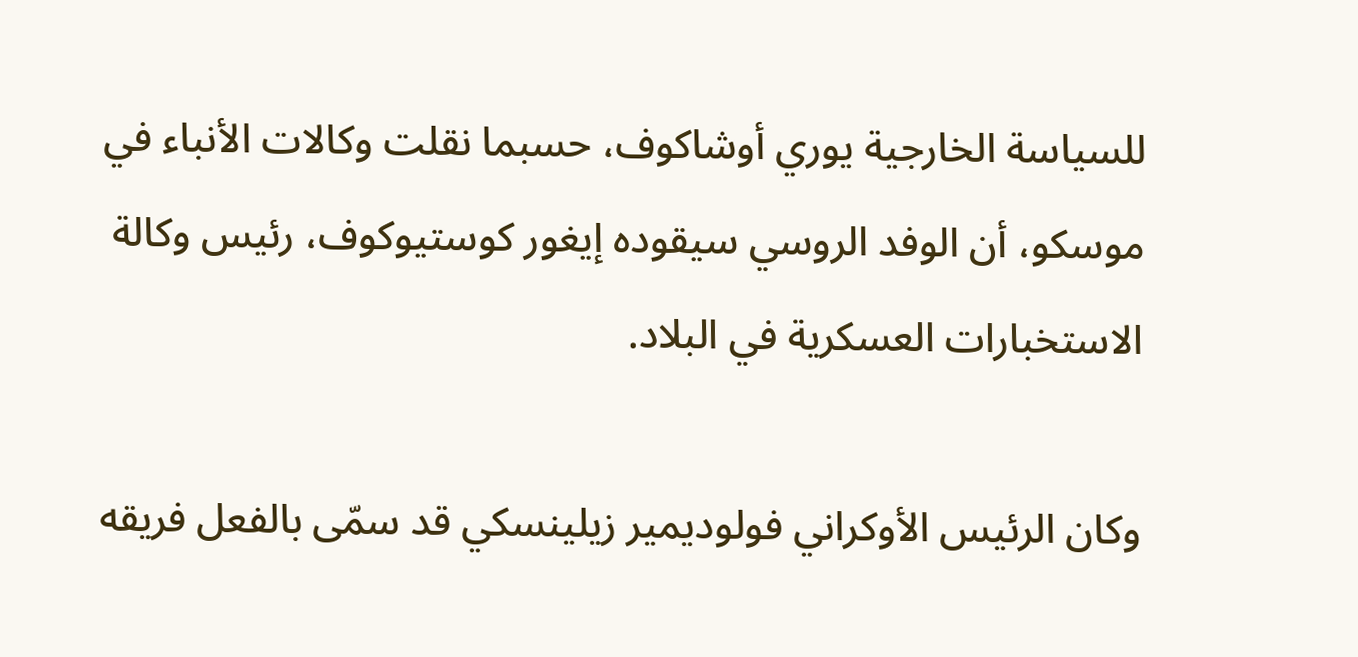للسياسة الخارجية يوري أوشاكوف، حسبما نقلت وكالات الأنباء في موسكو، أن الوفد الروسي سيقوده إيغور كوستيوكوف، رئيس وكالة الاستخبارات العسكرية في البلاد.

وكان الرئيس الأوكراني فولوديمير زيلينسكي قد سمّى بالفعل فريقه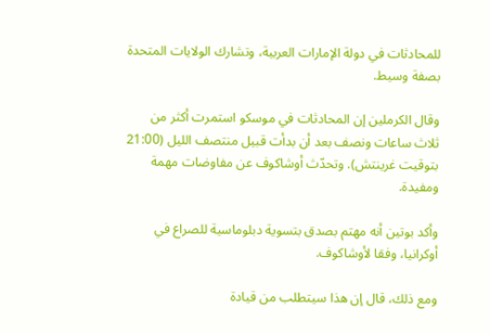للمحادثات في دولة الإمارات العربية، وتشارك الولايات المتحدة بصفة وسيط.

وقال الكرملين إن المحادثات في موسكو استمرت أكثر من ثلاث ساعات ونصف بعد أن بدأت قبيل منتصف الليل (21:00 بتوقيت غرينتش). وتحدّث أوشاكوف عن مفاوضات مهمة ومفيدة.

وأكد بوتين أنه مهتم بصدق بتسوية دبلوماسية للصراع في أوكرانيا، وفقا لأوشاكوف.

ومع ذلك، قال إن هذا سيتطلب من قيادة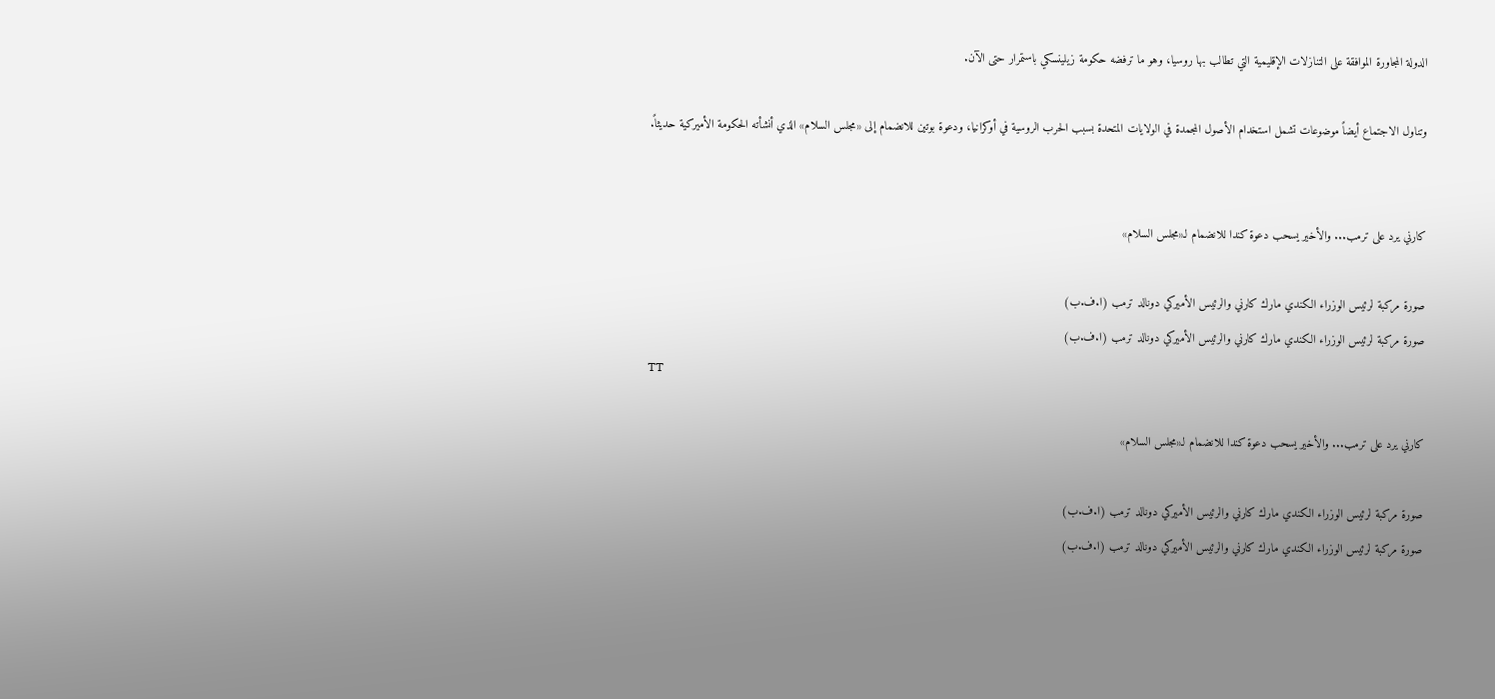الدولة المجاورة الموافقة على التنازلات الإقليمية التي تطالب بها روسيا، وهو ما ترفضه حكومة زيلينسكي باستمرار حتى الآن.

وتناول الاجتماع أيضاً موضوعات تشمل استخدام الأصول المجمدة في الولايات المتحدة بسبب الحرب الروسية في أوكرانيا، ودعوة بوتين للانضمام إلى «مجلس السلام» الذي أنشأته الحكومة الأميركية حديثاً.


كارني يرد على ترمب... والأخير يسحب دعوة كندا للانضمام لـ«مجلس السلام»

صورة مركبة لرئيس الوزراء الكندي مارك كارني والرئيس الأميركي دونالد ترمب (ا.ف.ب)
صورة مركبة لرئيس الوزراء الكندي مارك كارني والرئيس الأميركي دونالد ترمب (ا.ف.ب)
TT

كارني يرد على ترمب... والأخير يسحب دعوة كندا للانضمام لـ«مجلس السلام»

صورة مركبة لرئيس الوزراء الكندي مارك كارني والرئيس الأميركي دونالد ترمب (ا.ف.ب)
صورة مركبة لرئيس الوزراء الكندي مارك كارني والرئيس الأميركي دونالد ترمب (ا.ف.ب)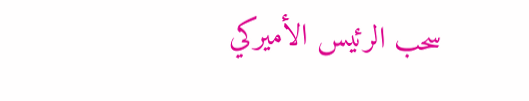سحب الرئيس الأميركي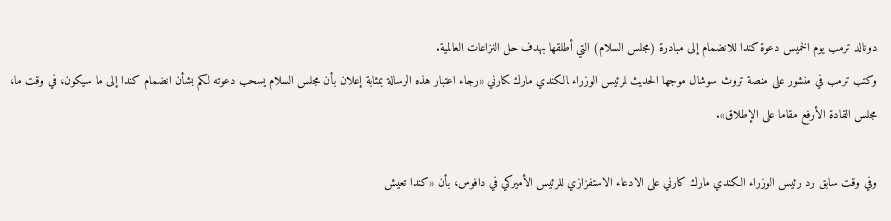دونالد ترمب يوم الخميس دعوة كندا للانضمام ‌إلى مبادرة (مجلس ‌السلام) التي أطلقها ‌بهدف حل النزاعات العالمية.
وكتب ترمب في منشور على منصة تروث سوشال ‌موجها الحديث ‍لرئيس الوزراء ‍الكندي مارك ‍كارني «رجاء اعتبار هذه الرسالة بمثابة إعلان بأن مجلس السلام يسحب دعوته لكم بشأن انضمام كندا إلى ما سيكون، في وقت ما، مجلس القادة الأرفع مقاما على ‌الإطلاق».

وفي وقت سابق رد رئيس الوزراء الكندي مارك كارني على الادعاء الاستفزازي للرئيس الأميركي في دافوس، بأن «كندا تعيش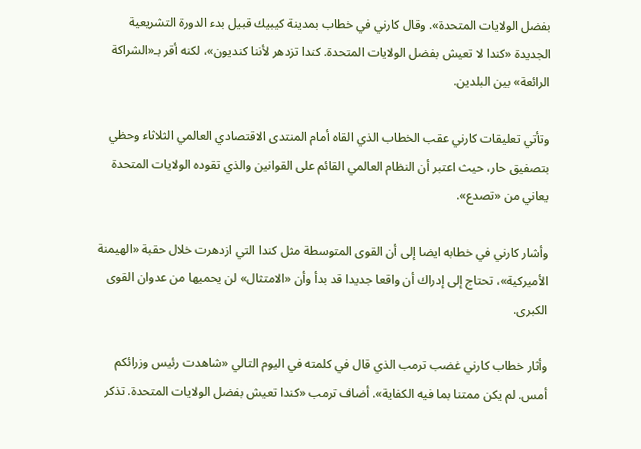بفضل الولايات المتحدة». وقال كارني في خطاب بمدينة كيبيك قبيل بدء الدورة التشريعية الجديدة «كندا لا تعيش بفضل الولايات المتحدة. كندا تزدهر لأننا كنديون»، لكنه أقر بـ«الشراكة الرائعة» بين البلدين.

وتأتي تعليقات كارني عقب الخطاب الذي القاه أمام المنتدى الاقتصادي العالمي الثلاثاء وحظي بتصفيق حار، حيث اعتبر أن النظام العالمي القائم على القوانين والذي تقوده الولايات المتحدة يعاني من «تصدع».

وأشار كارني في خطابه ايضا إلى أن القوى المتوسطة مثل كندا التي ازدهرت خلال حقبة «الهيمنة الأميركية»، تحتاج إلى إدراك أن واقعا جديدا قد بدأ وأن «الامتثال» لن يحميها من عدوان القوى الكبرى.

وأثار خطاب كارني غضب ترمب الذي قال في كلمته في اليوم التالي «شاهدت رئيس وزرائكم أمس. لم يكن ممتنا بما فيه الكفاية». أضاف ترمب «كندا تعيش بفضل الولايات المتحدة. تذكر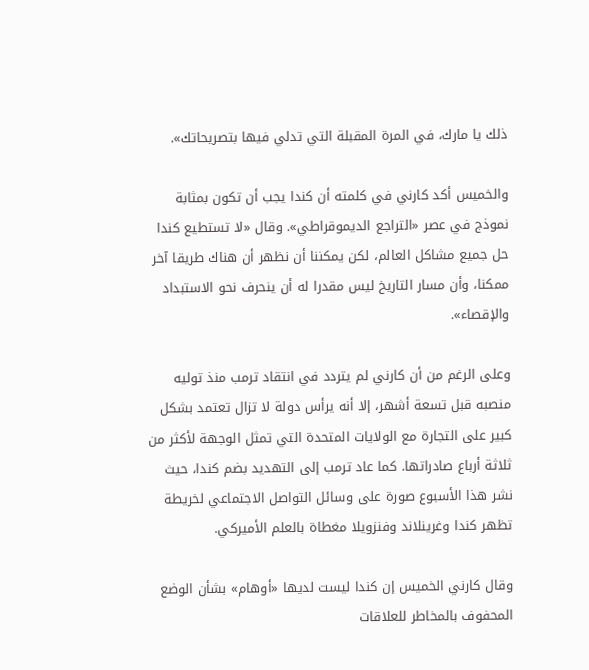ذلك يا مارك، في المرة المقبلة التي تدلي فيها بتصريحاتك».

والخميس أكد كارني في كلمته أن كندا يجب أن تكون بمثابة نموذج في عصر «التراجع الديموقراطي». وقال «لا تستطيع كندا حل جميع مشاكل العالم، لكن يمكننا أن نظهر أن هناك طريقا آخر ممكنا، وأن مسار التاريخ ليس مقدرا له أن ينحرف نحو الاستبداد والإقصاء».

وعلى الرغم من أن كارني لم يتردد في انتقاد ترمب منذ توليه منصبه قبل تسعة أشهر، إلا أنه يرأس دولة لا تزال تعتمد بشكل كبير على التجارة مع الولايات المتحدة التي تمثل الوجهة لأكثر من ثلاثة أرباع صادراتها. كما عاد ترمب إلى التهديد بضم كندا، حيث نشر هذا الأسبوع صورة على وسائل التواصل الاجتماعي لخريطة تظهر كندا وغرينلاند وفنزويلا مغطاة بالعلم الأميركي.

وقال كارني الخميس إن كندا ليست لديها «أوهام» بشأن الوضع المحفوف بالمخاطر للعلاقات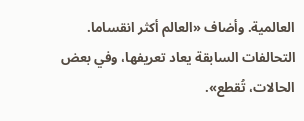العالمية. وأضاف «العالم أكثر انقساما. التحالفات السابقة يعاد تعريفها، وفي بعض الحالات، تُقطع».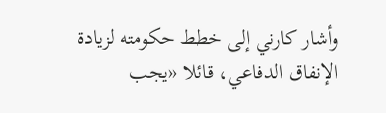وأشار كارني إلى خطط حكومته لزيادة الإنفاق الدفاعي، قائلا «يجب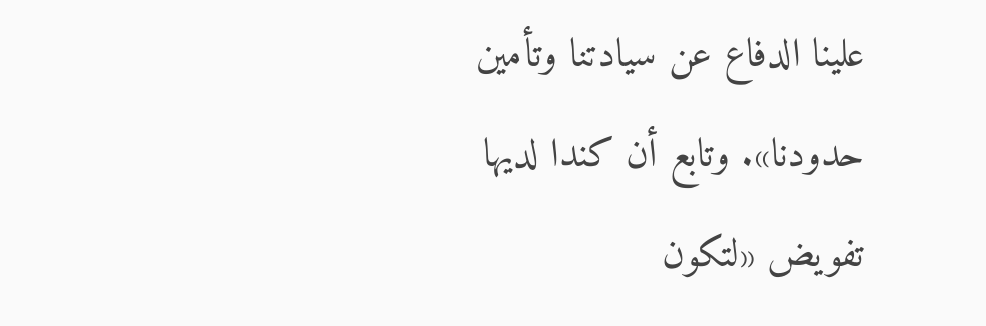علينا الدفاع عن سيادتنا وتأمين حدودنا». وتابع أن كندا لديها تفويض «لتكون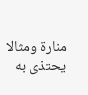منارة ومثالا يحتذى به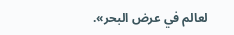لعالم في عرض البحر».